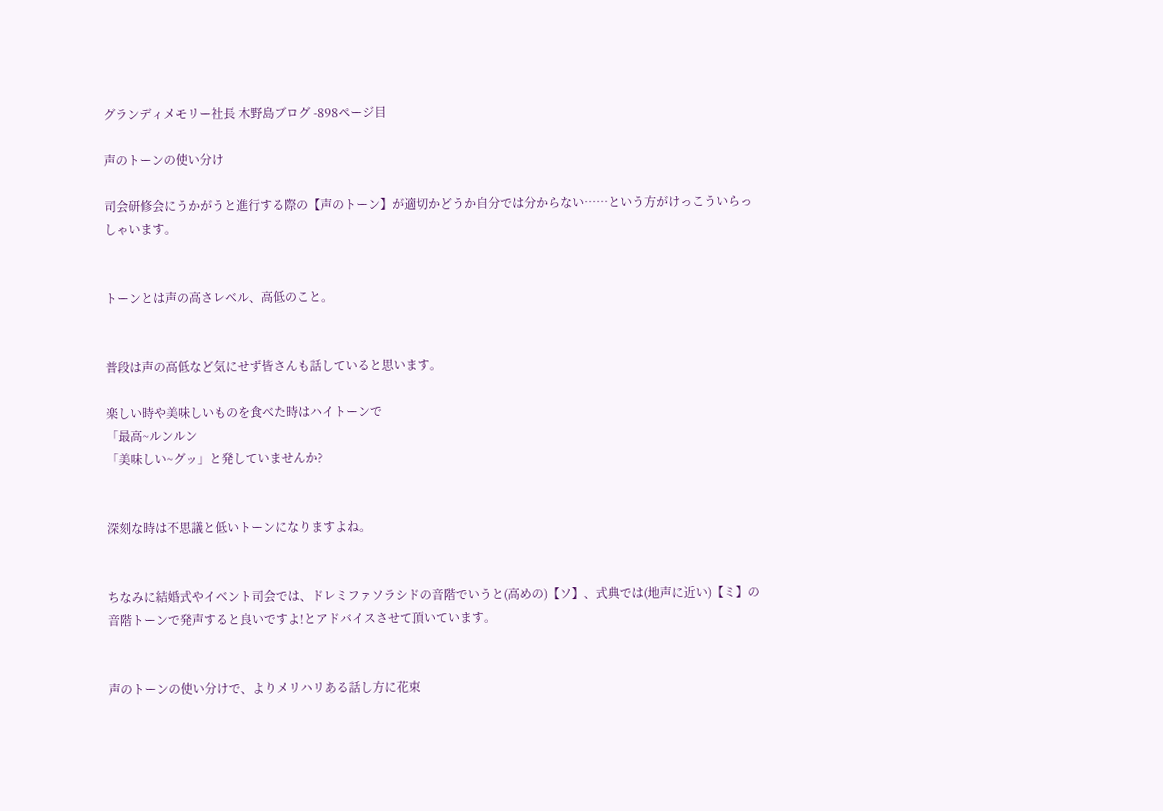グランディメモリー社長 木野島ブログ -898ページ目

声のトーンの使い分け

司会研修会にうかがうと進行する際の【声のトーン】が適切かどうか自分では分からない……という方がけっこういらっしゃいます。


トーンとは声の高さレベル、高低のこと。


普段は声の高低など気にせず皆さんも話していると思います。

楽しい時や美味しいものを食べた時はハイトーンで
「最高~ルンルン
「美味しい~グッ」と発していませんか?


深刻な時は不思議と低いトーンになりますよね。


ちなみに結婚式やイベント司会では、ドレミファソラシドの音階でいうと(高めの)【ソ】、式典では(地声に近い)【ミ】の音階トーンで発声すると良いですよ!とアドバイスさせて頂いています。


声のトーンの使い分けで、よりメリハリある話し方に花束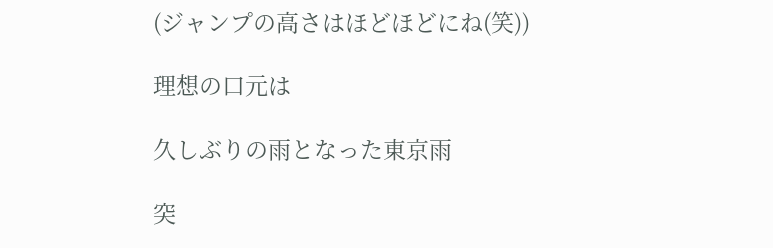(ジャンプの高さはほどほどにね(笑))

理想の口元は

久しぶりの雨となった東京雨

突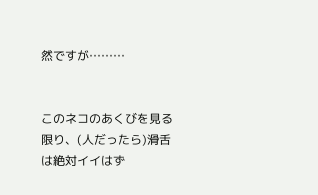然ですが………


このネコのあくびを見る限り、(人だったら)滑舌は絶対イイはず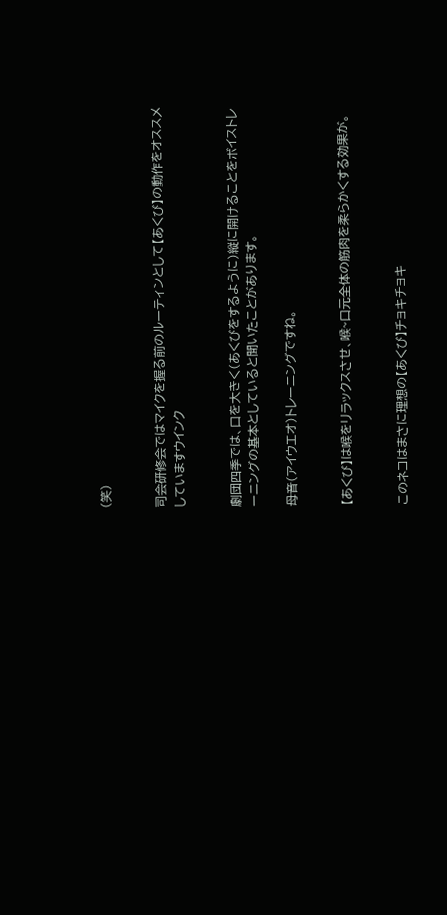(笑)


司会研修会ではマイクを握る前のルーティンとして【あくび】の動作をオススメしていますウインク


劇団四季では、口を大きく(あくびをするように)縦に開けることをボイストレーニングの基本としていると聞いたことがあります。

母音(アイウエオ)トレーニングですね。


【あくび】は喉をリラックスさせ、喉~口元全体の筋肉を柔らかくする効果が。


このネコはまさに理想の【あくび】チョキチョキ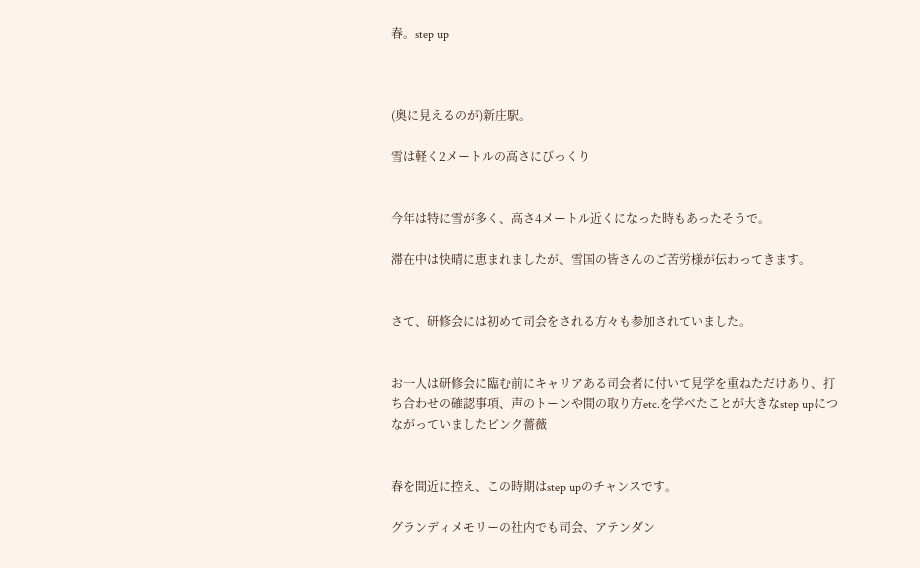春。step up



(奥に見えるのが)新庄駅。

雪は軽く2メートルの高さにびっくり


今年は特に雪が多く、高さ4メートル近くになった時もあったそうで。

滞在中は快晴に恵まれましたが、雪国の皆さんのご苦労様が伝わってきます。


さて、研修会には初めて司会をされる方々も参加されていました。


お一人は研修会に臨む前にキャリアある司会者に付いて見学を重ねただけあり、打ち合わせの確認事項、声のトーンや間の取り方etc.を学べたことが大きなstep upにつながっていましたピンク薔薇


春を間近に控え、この時期はstep upのチャンスです。

グランディメモリーの社内でも司会、アテンダン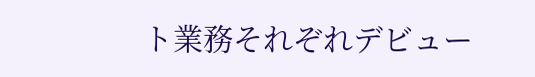ト業務それぞれデビュー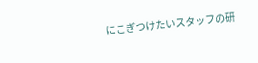にこぎつけたいスタッフの研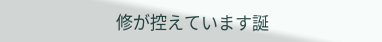修が控えています誕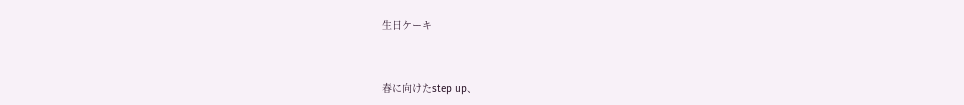生日ケーキ


春に向けたstep up、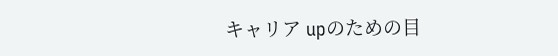キャリア upのための目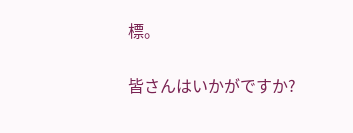標。

皆さんはいかがですか?